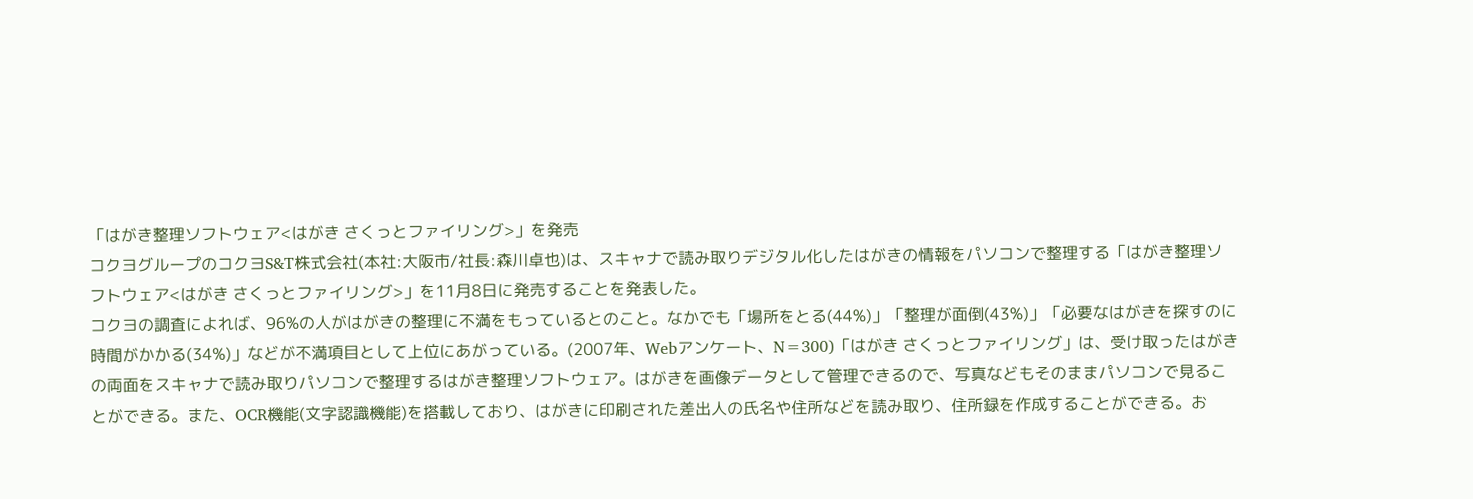「はがき整理ソフトウェア<はがき さくっとファイリング>」を発売
コクヨグループのコクヨS&T株式会社(本社:大阪市/社長:森川卓也)は、スキャナで読み取りデジタル化したはがきの情報をパソコンで整理する「はがき整理ソフトウェア<はがき さくっとファイリング>」を11月8日に発売することを発表した。
コクヨの調査によれば、96%の人がはがきの整理に不満をもっているとのこと。なかでも「場所をとる(44%)」「整理が面倒(43%)」「必要なはがきを探すのに時間がかかる(34%)」などが不満項目として上位にあがっている。(2007年、Webアンケート、N=300)「はがき さくっとファイリング」は、受け取ったはがきの両面をスキャナで読み取りパソコンで整理するはがき整理ソフトウェア。はがきを画像データとして管理できるので、写真などもそのままパソコンで見ることができる。また、OCR機能(文字認識機能)を搭載しており、はがきに印刷された差出人の氏名や住所などを読み取り、住所録を作成することができる。お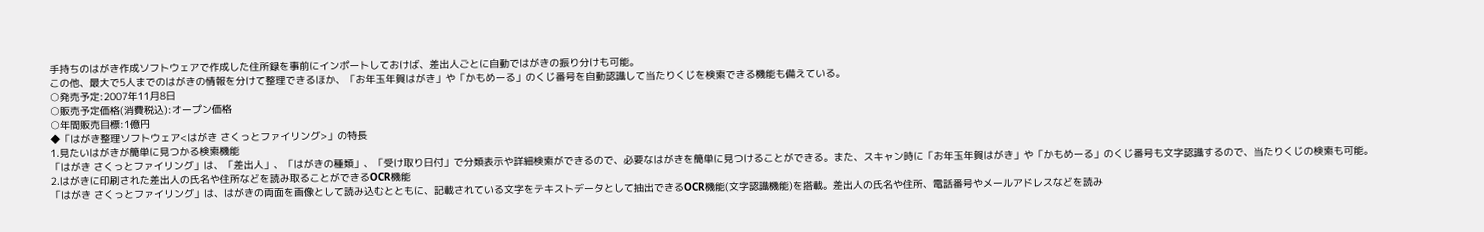手持ちのはがき作成ソフトウェアで作成した住所録を事前にインポートしておけば、差出人ごとに自動ではがきの振り分けも可能。
この他、最大で5人までのはがきの情報を分けて整理できるほか、「お年玉年賀はがき」や「かもめーる」のくじ番号を自動認識して当たりくじを検索できる機能も備えている。
○発売予定:2007年11月8日
○販売予定価格(消費税込):オープン価格
○年間販売目標:1億円
◆「はがき整理ソフトウェア<はがき さくっとファイリング>」の特長
1.見たいはがきが簡単に見つかる検索機能
「はがき さくっとファイリング」は、「差出人」、「はがきの種類」、「受け取り日付」で分類表示や詳細検索ができるので、必要なはがきを簡単に見つけることができる。また、スキャン時に「お年玉年賀はがき」や「かもめーる」のくじ番号も文字認識するので、当たりくじの検索も可能。
2.はがきに印刷された差出人の氏名や住所などを読み取ることができるOCR機能
「はがき さくっとファイリング」は、はがきの両面を画像として読み込むとともに、記載されている文字をテキストデータとして抽出できるOCR機能(文字認識機能)を搭載。差出人の氏名や住所、電話番号やメールアドレスなどを読み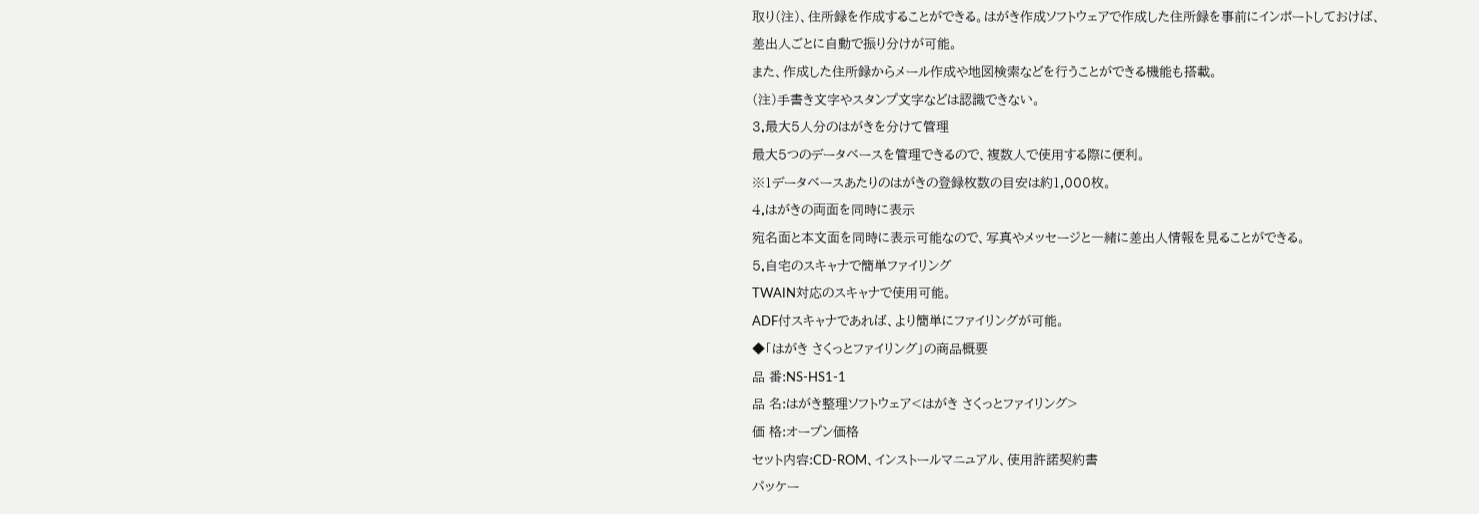取り(注)、住所録を作成することができる。はがき作成ソフトウェアで作成した住所録を事前にインポートしておけば、差出人ごとに自動で振り分けが可能。
また、作成した住所録からメール作成や地図検索などを行うことができる機能も搭載。
(注)手書き文字やスタンプ文字などは認識できない。
3.最大5人分のはがきを分けて管理
最大5つのデータベースを管理できるので、複数人で使用する際に便利。
※1データベースあたりのはがきの登録枚数の目安は約1,000枚。
4.はがきの両面を同時に表示
宛名面と本文面を同時に表示可能なので、写真やメッセージと一緒に差出人情報を見ることができる。
5.自宅のスキャナで簡単ファイリング
TWAIN対応のスキャナで使用可能。
ADF付スキャナであれば、より簡単にファイリングが可能。
◆「はがき さくっとファイリング」の商品概要
品 番:NS-HS1-1
品 名:はがき整理ソフトウェア<はがき さくっとファイリング>
価 格:オープン価格
セット内容:CD-ROM、インストールマニュアル、使用許諾契約書
パッケー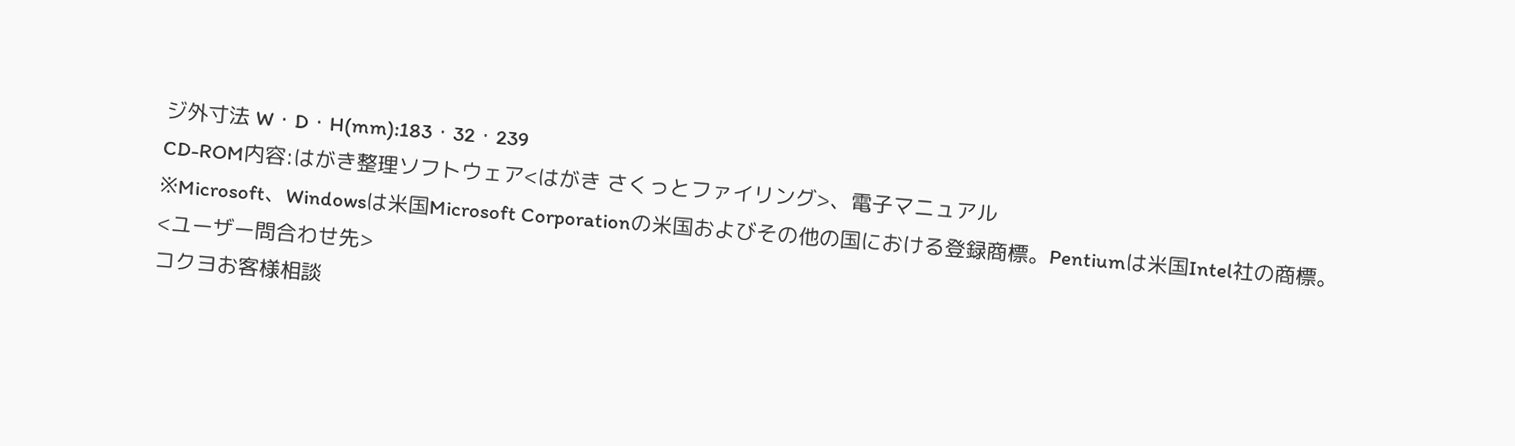ジ外寸法 W・D・H(mm):183・32・239
CD-ROM内容:はがき整理ソフトウェア<はがき さくっとファイリング>、電子マニュアル
※Microsoft、Windowsは米国Microsoft Corporationの米国およびその他の国における登録商標。Pentiumは米国Intel社の商標。
<ユーザー問合わせ先>
コクヨお客様相談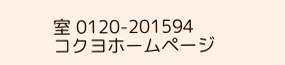室 0120-201594
コクヨホームページ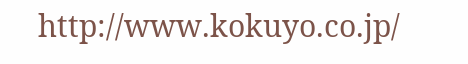http://www.kokuyo.co.jp/